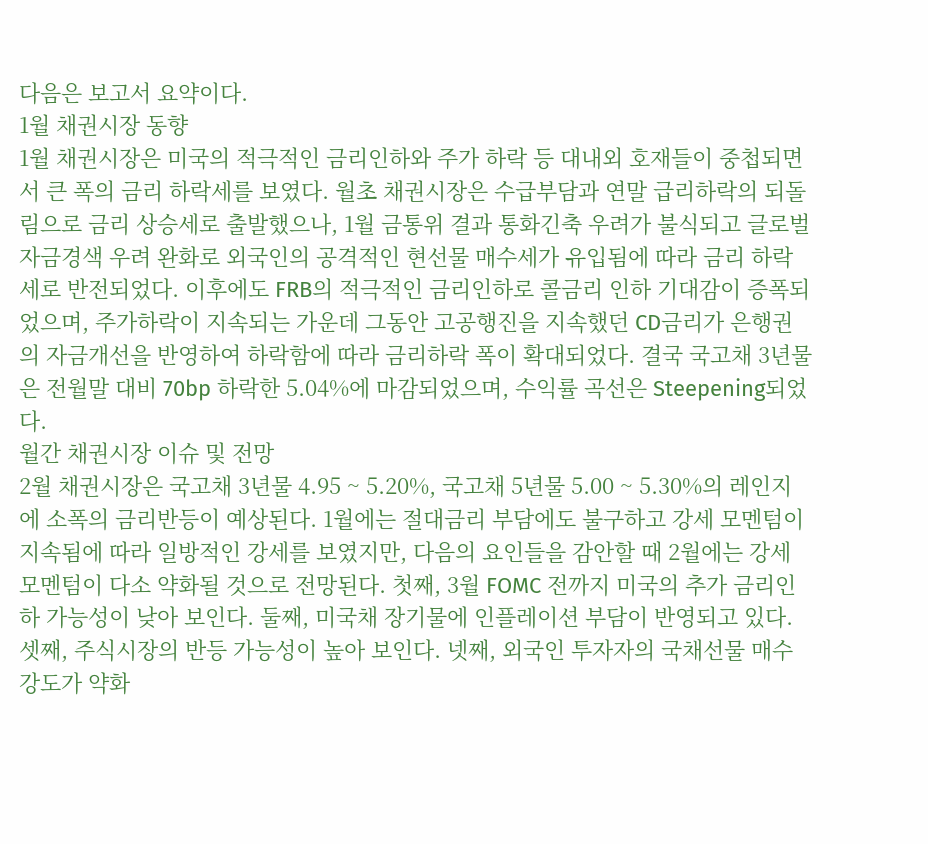다음은 보고서 요약이다.
1월 채권시장 동향
1월 채권시장은 미국의 적극적인 금리인하와 주가 하락 등 대내외 호재들이 중첩되면서 큰 폭의 금리 하락세를 보였다. 월초 채권시장은 수급부담과 연말 급리하락의 되돌림으로 금리 상승세로 출발했으나, 1월 금통위 결과 통화긴축 우려가 불식되고 글로벌 자금경색 우려 완화로 외국인의 공격적인 현선물 매수세가 유입됨에 따라 금리 하락세로 반전되었다. 이후에도 FRB의 적극적인 금리인하로 콜금리 인하 기대감이 증폭되었으며, 주가하락이 지속되는 가운데 그동안 고공행진을 지속했던 CD금리가 은행권의 자금개선을 반영하여 하락함에 따라 금리하락 폭이 확대되었다. 결국 국고채 3년물은 전월말 대비 70bp 하락한 5.04%에 마감되었으며, 수익률 곡선은 Steepening되었다.
월간 채권시장 이슈 및 전망
2월 채권시장은 국고채 3년물 4.95 ~ 5.20%, 국고채 5년물 5.00 ~ 5.30%의 레인지에 소폭의 금리반등이 예상된다. 1월에는 절대금리 부담에도 불구하고 강세 모멘텀이 지속됨에 따라 일방적인 강세를 보였지만, 다음의 요인들을 감안할 때 2월에는 강세 모멘텀이 다소 약화될 것으로 전망된다. 첫째, 3월 FOMC 전까지 미국의 추가 금리인하 가능성이 낮아 보인다. 둘째, 미국채 장기물에 인플레이션 부담이 반영되고 있다. 셋째, 주식시장의 반등 가능성이 높아 보인다. 넷째, 외국인 투자자의 국채선물 매수 강도가 약화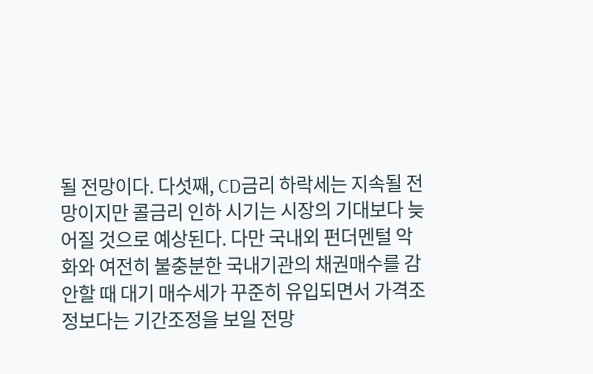될 전망이다. 다섯째, CD금리 하락세는 지속될 전망이지만 콜금리 인하 시기는 시장의 기대보다 늦어질 것으로 예상된다. 다만 국내외 펀더멘털 악화와 여전히 불충분한 국내기관의 채권매수를 감안할 때 대기 매수세가 꾸준히 유입되면서 가격조정보다는 기간조정을 보일 전망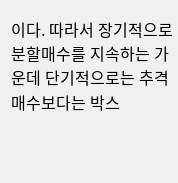이다. 따라서 장기적으로 분할매수를 지속하는 가운데 단기적으로는 추격매수보다는 박스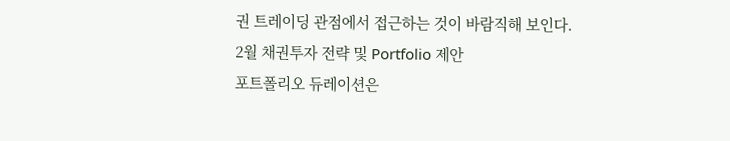권 트레이딩 관점에서 접근하는 것이 바람직해 보인다.
2월 채권투자 전략 및 Portfolio 제안
포트폴리오 듀레이션은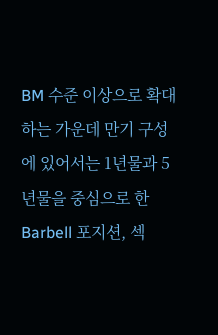BM 수준 이상으로 확대하는 가운데 만기 구성에 있어서는 1년물과 5년물을 중심으로 한 Barbell 포지션, 섹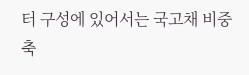터 구성에 있어서는 국고채 비중 축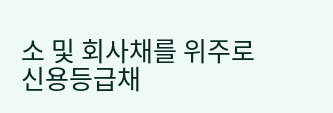소 및 회사채를 위주로 신용등급채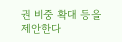권 비중 확대 등을 제안한다